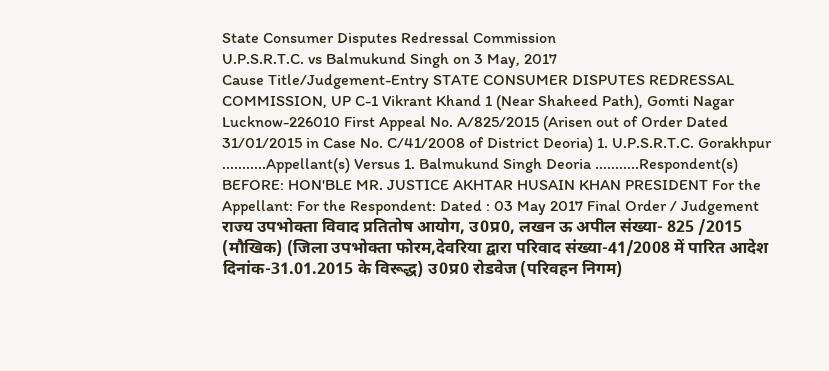State Consumer Disputes Redressal Commission
U.P.S.R.T.C. vs Balmukund Singh on 3 May, 2017
Cause Title/Judgement-Entry STATE CONSUMER DISPUTES REDRESSAL COMMISSION, UP C-1 Vikrant Khand 1 (Near Shaheed Path), Gomti Nagar Lucknow-226010 First Appeal No. A/825/2015 (Arisen out of Order Dated 31/01/2015 in Case No. C/41/2008 of District Deoria) 1. U.P.S.R.T.C. Gorakhpur ...........Appellant(s) Versus 1. Balmukund Singh Deoria ...........Respondent(s) BEFORE: HON'BLE MR. JUSTICE AKHTAR HUSAIN KHAN PRESIDENT For the Appellant: For the Respondent: Dated : 03 May 2017 Final Order / Judgement राज्य उपभोक्ता विवाद प्रतितोष आयोग, उ0प्र0, लखन ऊ अपील संख्या- 825 /2015 (मौखिक) (जिला उपभोक्ता फोरम,देवरिया द्वारा परिवाद संख्या-41/2008 में पारित आदेश दिनांक-31.01.2015 के विरूद्ध) उ0प्र0 रोडवेज (परिवहन निगम)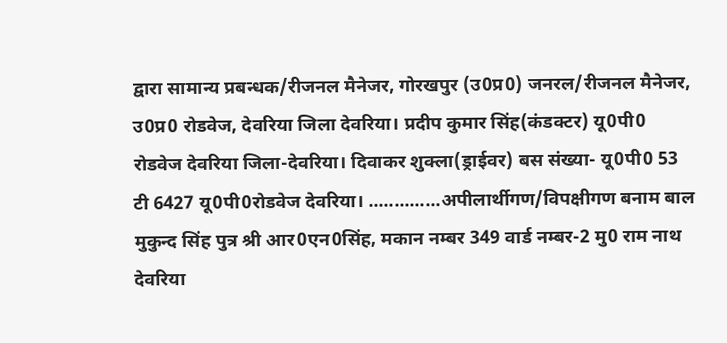द्वारा सामान्य प्रबन्धक/रीजनल मैनेजर, गोरखपुर (उ0प्र0) जनरल/रीजनल मैनेजर, उ0प्र0 रोडवेज, देवरिया जिला देवरिया। प्रदीप कुमार सिंह(कंडक्टर) यू0पी0 रोडवेज देवरिया जिला-देवरिया। दिवाकर शुक्ला(ड्राईवर) बस संख्या- यू0पी0 53 टी 6427 यू0पी0रोडवेज देवरिया। ..............अपीलार्थीगण/विपक्षीगण बनाम बाल मुकुन्द सिंह पुत्र श्री आर0एन0सिंह, मकान नम्बर 349 वार्ड नम्बर-2 मु0 राम नाथ देवरिया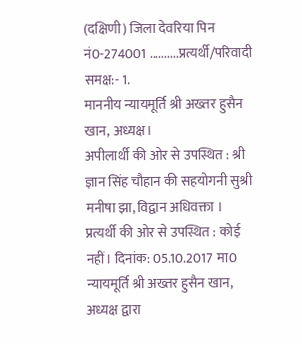(दक्षिणी) जिला देवरिया पिन नं0-274001 ..........प्रत्यर्थी/परिवादी समक्ष:- 1.
माननीय न्यायमूर्ति श्री अख्तर हुसैन खान, अध्यक्ष।
अपीलार्थी की ओर से उपस्थित : श्री ज्ञान सिंह चौहान की सहयोगनी सुश्री मनीषा झा, विद्वान अधिवक्ता ।
प्रत्यर्थी की ओर से उपस्थित : कोई नहीं। दिनांक: 05.10.2017 मा0 न्यायमूर्ति श्री अख्तर हुसैन खान, अध्यक्ष द्वारा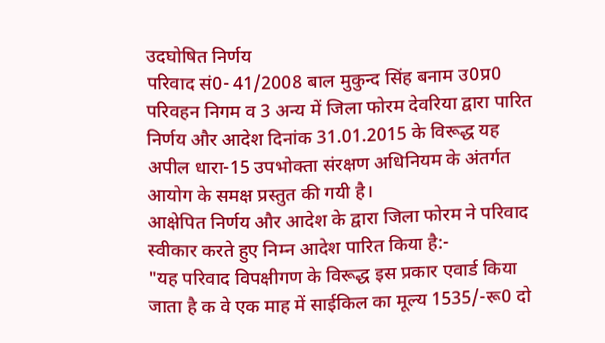उदघोषित निर्णय
परिवाद सं0- 41/2008 बाल मुकुन्द सिंह बनाम उ0प्र0 परिवहन निगम व 3 अन्य में जिला फोरम देवरिया द्वारा पारित निर्णय और आदेश दिनांक 31.01.2015 के विरूद्ध यह अपील धारा-15 उपभोक्ता संरक्षण अधिनियम के अंतर्गत आयोग के समक्ष प्रस्तुत की गयी है।
आक्षेपित निर्णय और आदेश के द्वारा जिला फोरम ने परिवाद स्वीकार करते हुए निम्न आदेश पारित किया है:-
"यह परिवाद विपक्षीगण के विरूद्ध इस प्रकार एवार्ड किया जाता है क वे एक माह में साईकिल का मूल्य 1535/-रू0 दो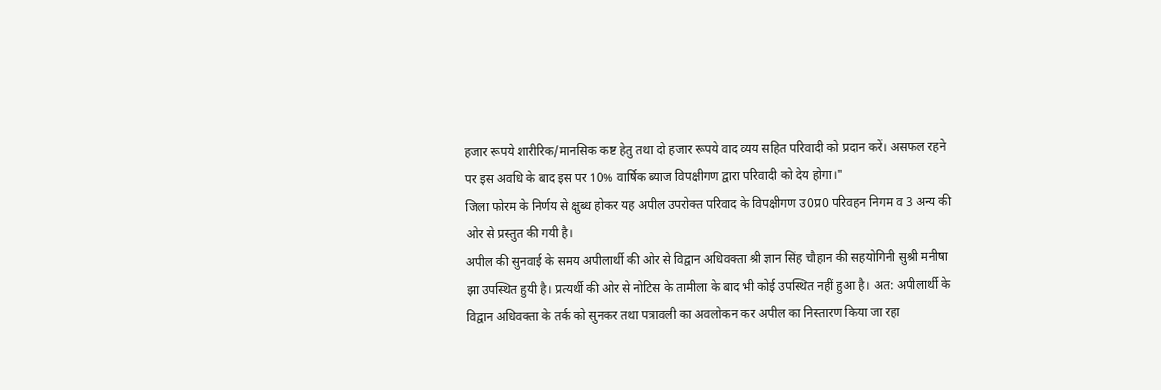हजार रूपये शारीरिक/मानसिक कष्ट हेतु तथा दो हजार रूपये वाद व्यय सहित परिवादी को प्रदान करें। असफल रहने पर इस अवधि के बाद इस पर 10% वार्षिक ब्याज विपक्षीगण द्वारा परिवादी को देय होगा।"
जिला फोरम के निर्णय से क्षुब्ध होकर यह अपील उपरोक्त परिवाद के विपक्षीगण उ0प्र0 परिवहन निगम व 3 अन्य की ओर से प्रस्तुत की गयी है।
अपील की सुनवाई के समय अपीलार्थी की ओर से विद्वान अधिवक्ता श्री ज्ञान सिंह चौहान की सहयोगिनी सुश्री मनीषा झा उपस्थित हुयी है। प्रत्यर्थी की ओर से नोटिस के तामीला के बाद भी कोई उपस्थित नहीं हुआ है। अत: अपीलार्थी के विद्वान अधिवक्ता के तर्क को सुनकर तथा पत्रावली का अवलोकन कर अपील का निस्तारण किया जा रहा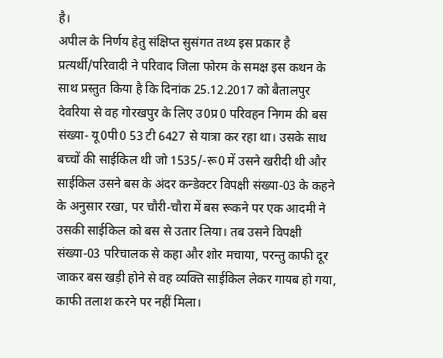है।
अपील के निर्णय हेतु संक्षिप्त सुसंगत तथ्य इस प्रकार है प्रत्यर्थी/परिवादी ने परिवाद जिला फोरम के समक्ष इस कथन के साथ प्रस्तुत किया है कि दिनांक 25.12.2017 को बैतालपुर देवरिया से वह गोरखपुर के लिए उ0प्र0 परिवहन निगम की बस संख्या- यू0पी0 53 टी 6427 से यात्रा कर रहा था। उसके साथ बच्चों की साईकिल थी जो 1535/-रू0 में उसने खरीदी थी और साईकिल उसने बस के अंदर कन्डेक्टर विपक्षी संख्या-03 के कहने के अनुसार रखा, पर चौरी-चौरा में बस रूकने पर एक आदमी ने उसकी साईकिल को बस से उतार लिया। तब उसने विपक्षी संख्या-03 परिचालक से कहा और शोर मचाया, परन्तु काफी दूर जाकर बस खड़ी होने से वह व्यक्ति साईकिल लेकर गायब हो गया, काफी तलाश करने पर नहीं मिला।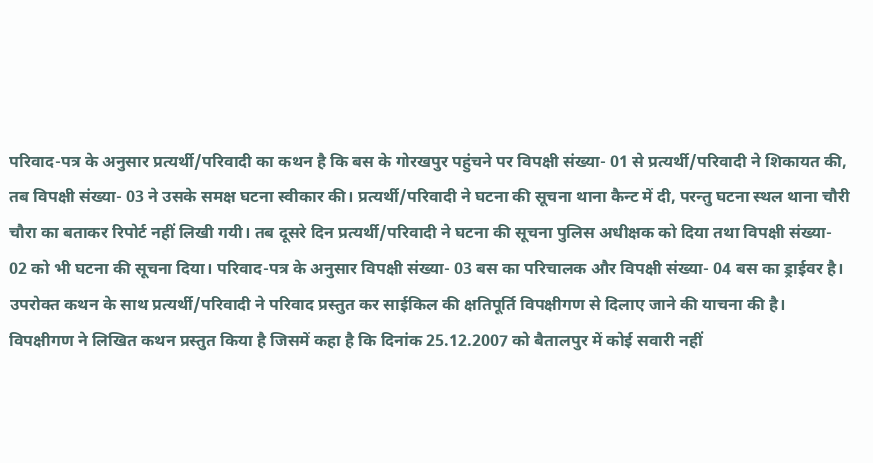परिवाद-पत्र के अनुसार प्रत्यर्थी/परिवादी का कथन है कि बस के गोरखपुर पहुंचने पर विपक्षी संख्या- 01 से प्रत्यर्थी/परिवादी ने शिकायत की, तब विपक्षी संख्या- 03 ने उसके समक्ष घटना स्वीकार की। प्रत्यर्थी/परिवादी ने घटना की सूचना थाना कैन्ट में दी, परन्तु घटना स्थल थाना चौरी चौरा का बताकर रिपोर्ट नहीं लिखी गयी। तब दूसरे दिन प्रत्यर्थी/परिवादी ने घटना की सूचना पुलिस अधीक्षक को दिया तथा विपक्षी संख्या- 02 को भी घटना की सूचना दिया। परिवाद-पत्र के अनुसार विपक्षी संख्या- 03 बस का परिचालक और विपक्षी संख्या- 04 बस का ड्राईवर है।
उपरोक्त कथन के साथ प्रत्यर्थी/परिवादी ने परिवाद प्रस्तुत कर साईकिल की क्षतिपूर्ति विपक्षीगण से दिलाए जाने की याचना की है।
विपक्षीगण ने लिखित कथन प्रस्तुत किया है जिसमें कहा है कि दिनांक 25.12.2007 को बैतालपुर में कोई सवारी नहीं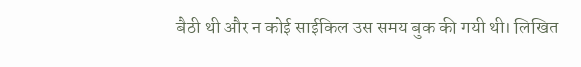बैठी थी और न कोई साईकिल उस समय बुक की गयी थी। लिखित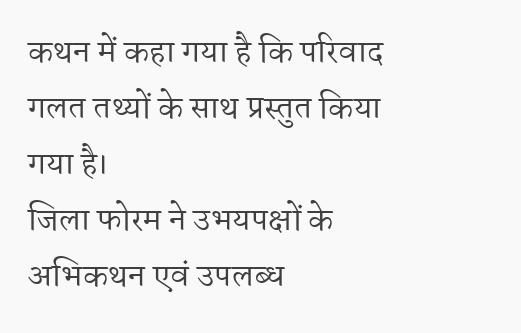कथन में कहा गया है कि परिवाद गलत तथ्यों के साथ प्रस्तुत किया गया है।
जिला फोरम ने उभयपक्षों के अभिकथन एवं उपलब्ध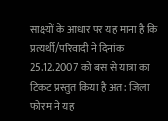साक्ष्यों के आधार पर यह माना है कि प्रत्यर्थी/परिवादी ने दिनांक 25.12.2007 को बस से यात्रा का टिकट प्रस्तुत किया है अत: जिला फोरम ने यह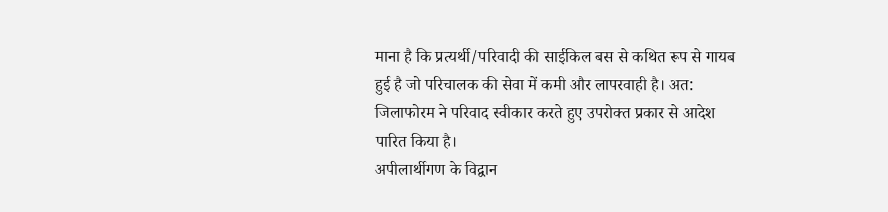माना है कि प्रत्यर्थी/परिवादी की साईकिल बस से कथित रूप से गायब हुई है जो परिचालक की सेवा में कमी और लापरवाही है। अत: जिलाफोरम ने परिवाद स्वीकार करते हुए उपरोक्त प्रकार से आदेश पारित किया है।
अपीलार्थीगण के विद्वान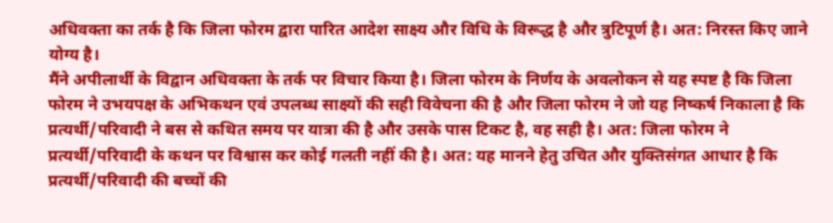अधिवक्ता का तर्क है कि जिला फोरम द्वारा पारित आदेश साक्ष्य और विधि के विरूद्ध है और त्रुटिपूर्ण है। अत: निरस्त किए जाने योग्य है।
मैंने अपीलार्थी के विद्वान अधिवक्ता के तर्क पर विचार किया है। जिला फोरम के निर्णय के अवलोकन से यह स्पष्ट है कि जिला फोरम ने उभयपक्ष के अभिकथन एवं उपलब्ध साक्ष्यों की सही विवेचना की है और जिला फोरम ने जो यह निष्कर्ष निकाला है कि प्रत्यर्थी/परिवादी ने बस से कथित समय पर यात्रा की है और उसके पास टिकट है, वह सही है। अत: जिला फोरम ने प्रत्यर्थी/परिवादी के कथन पर विश्वास कर कोई गलती नहीं की है। अत: यह मानने हेतु उचित और युक्तिसंगत आधार है कि प्रत्यर्थी/परिवादी की बच्चों की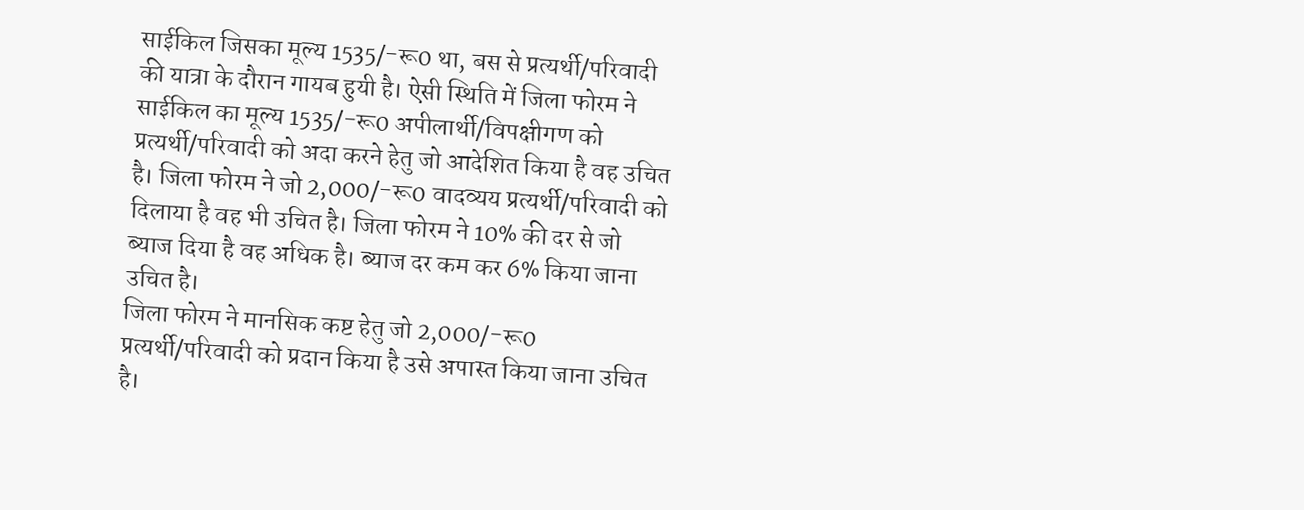साईकिल जिसका मूल्य 1535/-रू0 था, बस से प्रत्यर्थी/परिवादी की यात्रा के दौरान गायब हुयी है। ऐसी स्थिति में जिला फोरम ने साईकिल का मूल्य 1535/-रू0 अपीलार्थी/विपक्षीगण को प्रत्यर्थी/परिवादी को अदा करने हेतु जो आदेशित किया है वह उचित है। जिला फोरम ने जो 2,000/-रू0 वादव्यय प्रत्यर्थी/परिवादी को दिलाया है वह भी उचित है। जिला फोरम ने 10% की दर से जो ब्याज दिया है वह अधिक है। ब्याज दर कम कर 6% किया जाना उचित है।
जिला फोरम ने मानसिक कष्ट हेतु जो 2,000/-रू0 प्रत्यर्थी/परिवादी को प्रदान किया है उसे अपास्त किया जाना उचित है।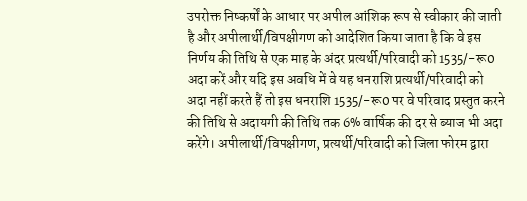उपरोक्त निष्कर्षों के आधार पर अपील आंशिक रूप से स्वीकार की जाती है और अपीलार्थी/विपक्षीगण को आदेशित किया जाता है कि वे इस निर्णय की तिथि से एक माह के अंदर प्रत्यर्थी/परिवादी को 1535/-रू0 अदा करें और यदि इस अवधि में वे यह धनराशि प्रत्यर्थी/परिवादी को अदा नहीं करते हैं तो इस धनराशि 1535/-रू0 पर वे परिवाद प्रस्तुत करने की तिथि से अदायगी की तिथि तक 6% वार्षिक की दर से ब्याज भी अदा करेंगे। अपीलार्थी/विपक्षीगण, प्रत्यर्थी/परिवादी को जिला फोरम द्वारा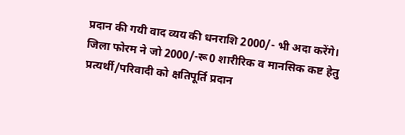प्रदान की गयी वाद व्यय की धनराशि 2000/- भी अदा करेंगे।
जिला फोरम ने जो 2000/-रू0 शारीरिक व मानसिक कष्ट हेतु प्रत्यर्थी/परिवादी को क्षतिपूर्ति प्रदान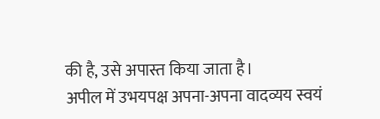की है, उसे अपास्त किया जाता है।
अपील में उभयपक्ष अपना-अपना वादव्यय स्वयं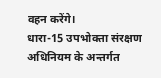वहन करेंगे।
धारा-15 उपभोक्ता संरक्षण अधिनियम के अन्तर्गत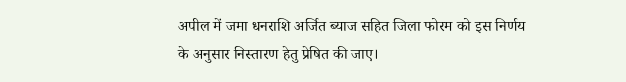अपील में जमा धनराशि अर्जित ब्याज सहित जिला फोरम को इस निर्णय के अनुसार निस्तारण हेतु प्रेषित की जाए।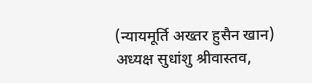(न्यायमूर्ति अख्तर हुसैन खान) अध्यक्ष सुधांशु श्रीवास्तव,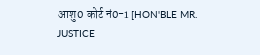आशु0 कोर्ट नं0-1 [HON'BLE MR. JUSTICE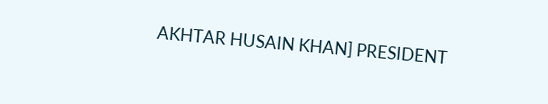AKHTAR HUSAIN KHAN] PRESIDENT